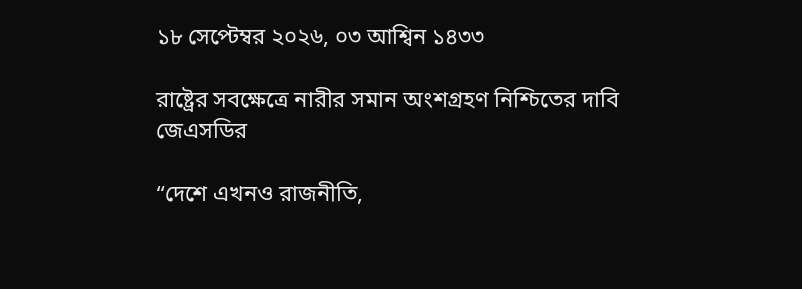১৮ সেপ্টেম্বর ২০২৬, ০৩ আশ্বিন ১৪৩৩

রাষ্ট্রের সবক্ষেত্রে নারীর সমান অংশগ্রহণ নিশ্চিতের দাবি জেএসডির

“দেশে এখনও রাজনীতি,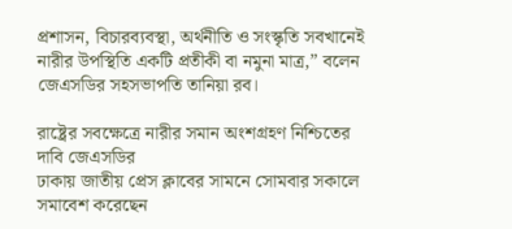প্রশাসন, বিচারব্যবস্থা, অর্থনীতি ও সংস্কৃতি সবখানেই নারীর উপস্থিতি একটি প্রতীকী বা নমুনা মাত্র,” বলেন জেএসডির সহসভাপতি তানিয়া রব।

রাষ্ট্রের সবক্ষেত্রে নারীর সমান অংশগ্রহণ নিশ্চিতের দাবি জেএসডির
ঢাকায় জাতীয় প্রেস ক্লাবের সামনে সোমবার সকালে সমাবেশ করেছেন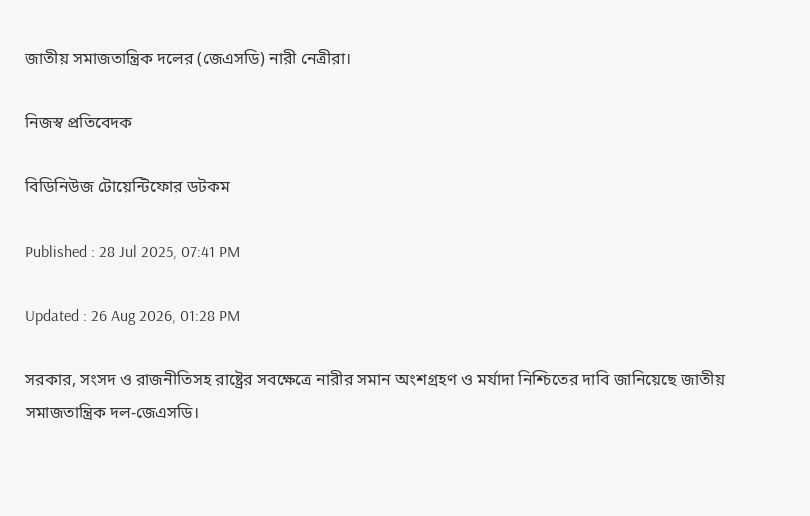জাতীয় সমাজতান্ত্রিক দলের (জেএসডি) নারী নেত্রীরা।

নিজস্ব প্রতিবেদক

বিডিনিউজ টোয়েন্টিফোর ডটকম

Published : 28 Jul 2025, 07:41 PM

Updated : 26 Aug 2026, 01:28 PM

সরকার, সংসদ ও রাজনীতিসহ রাষ্ট্রের সবক্ষেত্রে নারীর সমান অংশগ্রহণ ও মর্যাদা নিশ্চিতের দাবি জানিয়েছে জাতীয় সমাজতান্ত্রিক দল-জেএসডি।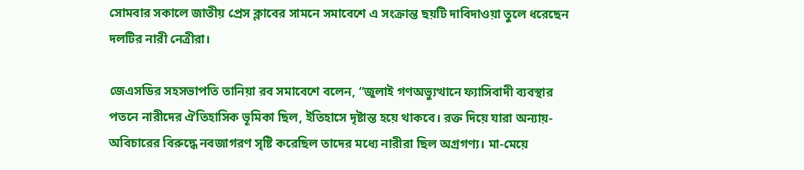সোমবার সকালে জাতীয় প্রেস ক্লাবের সামনে সমাবেশে এ সংক্রান্ত ছয়টি দাবিদাওয়া তুলে ধরেছেন দলটির নারী নেত্রীরা।

জেএসডির সহসভাপতি তানিয়া রব সমাবেশে বলেন, “জুলাই গণঅভ্যুত্থানে ফ্যাসিবাদী ব্যবস্থার পতনে নারীদের ঐতিহাসিক ভূমিকা ছিল, ইতিহাসে দৃষ্টান্ত হয়ে থাকবে। রক্ত দিয়ে যারা অন্যায়-অবিচারের বিরুদ্ধে নবজাগরণ সৃষ্টি করেছিল তাদের মধ্যে নারীরা ছিল অগ্রগণ্য। মা-মেয়ে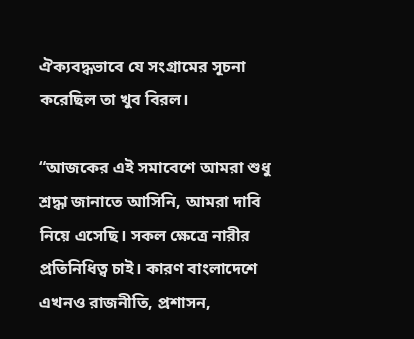ঐক্যবদ্ধভাবে যে সংগ্রামের সূচনা করেছিল তা খুব বিরল।

“আজকের এই সমাবেশে আমরা শুধু শ্রদ্ধা জানাতে আসিনি, আমরা দাবি নিয়ে এসেছি। সকল ক্ষেত্রে নারীর প্রতিনিধিত্ব চাই। কারণ বাংলাদেশে এখনও রাজনীতি, প্রশাসন,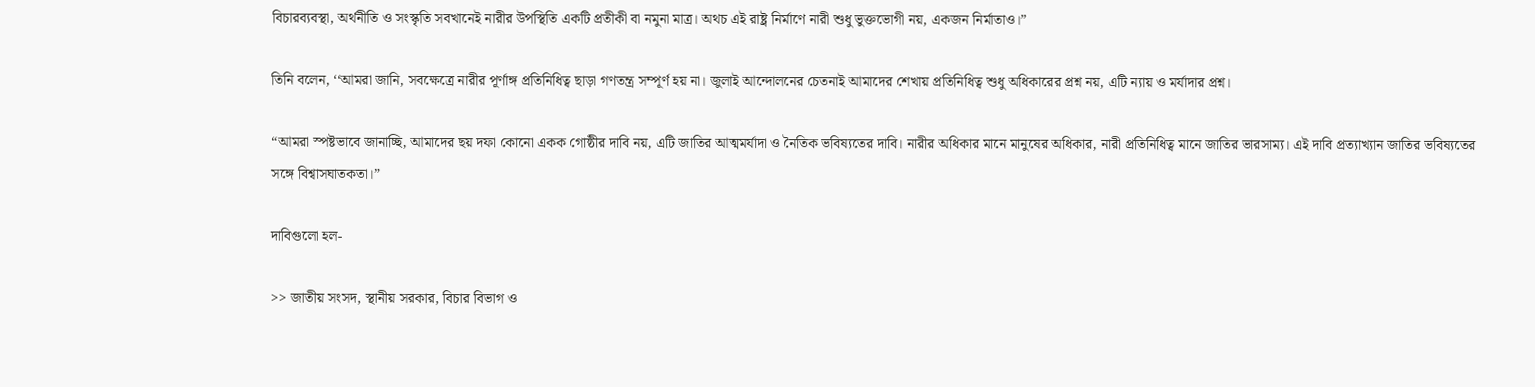বিচারব্যবস্থা, অর্থনীতি ও সংস্কৃতি সবখানেই নারীর উপস্থিতি একটি প্রতীকী বা নমুনা মাত্র। অথচ এই রাষ্ট্র নির্মাণে নারী শুধু ভুক্তভোগী নয়, একজন নির্মাতাও।”

তিনি বলেন, ‘‘আমরা জানি, সবক্ষেত্রে নারীর পূর্ণাঙ্গ প্রতিনিধিত্ব ছাড়া গণতন্ত্র সম্পূর্ণ হয় না। জুলাই আন্দোলনের চেতনাই আমাদের শেখায় প্রতিনিধিত্ব শুধু অধিকারের প্রশ্ন নয়, এটি ন্যায় ও মর্যাদার প্রশ্ন।

“আমরা স্পষ্টভাবে জানাচ্ছি, আমাদের ছয় দফা কোনো একক গোষ্ঠীর দাবি নয়, এটি জাতির আত্মমর্যাদা ও নৈতিক ভবিষ্যতের দাবি। নারীর অধিকার মানে মানুষের অধিকার, নারী প্রতিনিধিত্ব মানে জাতির ভারসাম্য। এই দাবি প্রত্যাখ্যান জাতির ভবিষ্যতের সঙ্গে বিশ্বাসঘাতকতা।”

দাবিগুলো হল-

>> জাতীয় সংসদ, স্থানীয় সরকার, বিচার বিভাগ ও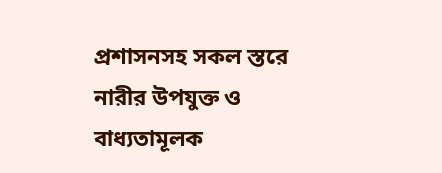প্রশাসনসহ সকল স্তরে নারীর উপযুক্ত ও বাধ্যতামূলক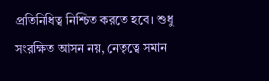প্রতিনিধিত্ব নিশ্চিত করতে হবে। শুধু সংরক্ষিত আসন নয়, নেতৃত্বে সমান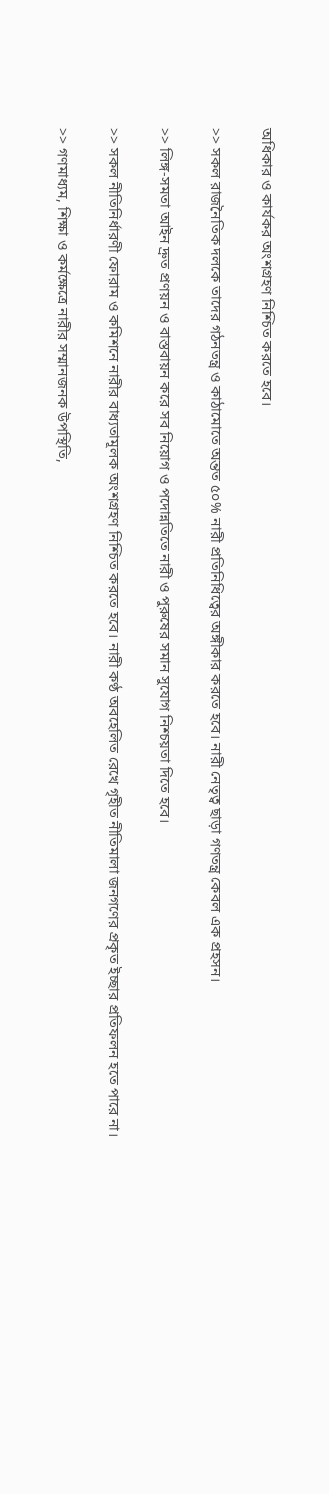অধিকার ও কার্যকর অংশগ্রহণ নিশ্চিত করতে হবে।

>> সকল রাজনৈতিক দলকে তাদের গঠনতন্ত্র ও কাঠামোতে অন্তত ৫০% নারী প্রতিনিধিত্বের অঙ্গীকার করতে হবে। নারী নেতৃত্ব ছাড়া গণতন্ত্র কেবল এক প্রহসন।

>> লিঙ্গ-সমতা আইন দ্রুত প্রণয়ন ও বাস্তবায়ন করে সব নিয়োগ ও পদোন্নতিতে নারী ও পুরুষের সমান সুযোগ নিশ্চয়তা দিতে হবে।

>> সকল নীতিনির্ধারণী ফোরাম ও কমিশনে নারীর বাধ্যতামূলক অংশগ্রহণ নিশ্চিত করতে হবে। নারী কণ্ঠ অবহেলিত রেখে গৃহীত নীতিমালা জনগণের প্রকৃত ইচ্ছার প্রতিফলন হতে পারে না।

>> গণমাধ্যম, শিক্ষা ও কর্মক্ষেত্রে নারীর সম্মানজনক উপস্থিতি,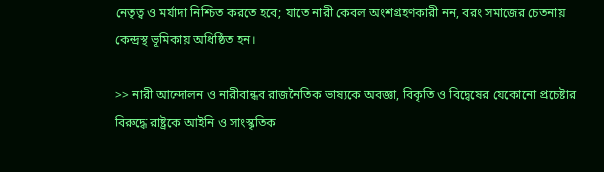নেতৃত্ব ও মর্যাদা নিশ্চিত করতে হবে; যাতে নারী কেবল অংশগ্রহণকারী নন, বরং সমাজের চেতনায় কেন্দ্রস্থ ভূমিকায় অধিষ্ঠিত হন।

>> নারী আন্দোলন ও নারীবান্ধব রাজনৈতিক ভাষ্যকে অবজ্ঞা, বিকৃতি ও বিদ্বেষের যেকোনো প্রচেষ্টার বিরুদ্ধে রাষ্ট্রকে আইনি ও সাংস্কৃতিক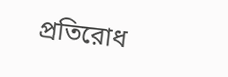প্রতিরোধ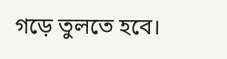গড়ে তুলতে হবে।